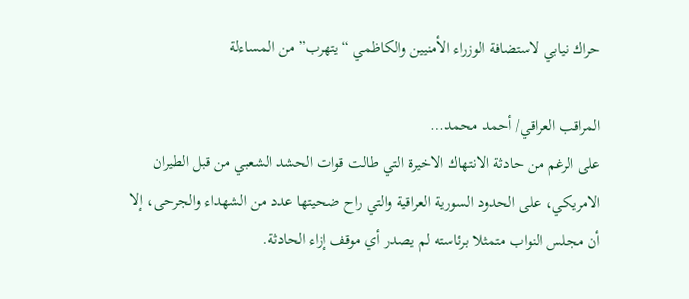حراك نيابي لاستضافة الوزراء الأمنيين والكاظمي “يتهرب” من المساءلة

المراقب العراقي/ أحمد محمد…
على الرغم من حادثة الانتهاك الاخيرة التي طالت قوات الحشد الشعبي من قبل الطيران الامريكي، على الحدود السورية العراقية والتي راح ضحيتها عدد من الشهداء والجرحى، إلا أن مجلس النواب متمثلا برئاسته لم يصدر أي موقف إزاء الحادثة.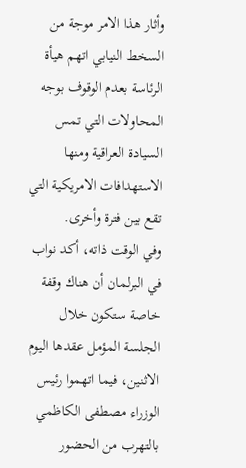وأثار هذا الامر موجة من السخط النيابي اتهم هيأة الرئاسة بعدم الوقوف بوجه المحاولات التي تمس السيادة العراقية ومنها الاستهدافات الامريكية التي تقع بين فترة وأخرى.
وفي الوقت ذاته، أكد نواب في البرلمان أن هناك وقفة خاصة ستكون خلال الجلسة المؤمل عقدها اليوم الاثنين، فيما اتهموا رئيس الوزراء مصطفى الكاظمي بالتهرب من الحضور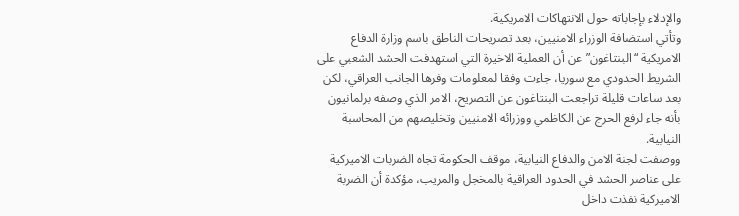والإدلاء بإجاباته حول الانتهاكات الامريكية.
وتأتي استضافة الوزراء الامنيين، بعد تصريحات الناطق باسم وزارة الدفاع الامريكية “البنتاغون” عن أن العملية الاخيرة التي استهدفت الحشد الشعبي على الشريط الحدودي مع سوريا، جاءت وفقا لمعلومات وفرها الجانب العراقي، لكن بعد ساعات قليلة تراجعت البنتاغون عن التصريح، الامر الذي وصفه برلمانيون بأنه جاء لرفع الحرج عن الكاظمي ووزرائه الامنيين وتخليصهم من المحاسبة النيابية.
ووصفت لجنة الامن والدفاع النيابية، موقف الحكومة تجاه الضربات الاميركية على عناصر الحشد في الحدود العراقية بالمخجل والمريب، مؤكدة أن الضربة الاميركية نفذت داخل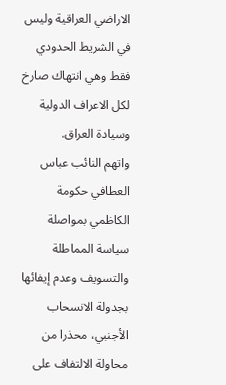الاراضي العراقية وليس في الشريط الحدودي فقط وهي انتهاك صارخ لكل الاعراف الدولية وسيادة العراق.
واتهم النائب عباس العطافي حكومة الكاظمي بمواصلة سياسة المماطلة والتسويف وعدم إيفائها بجدولة الانسحاب الأجنبي، محذرا من محاولة الالتفاف على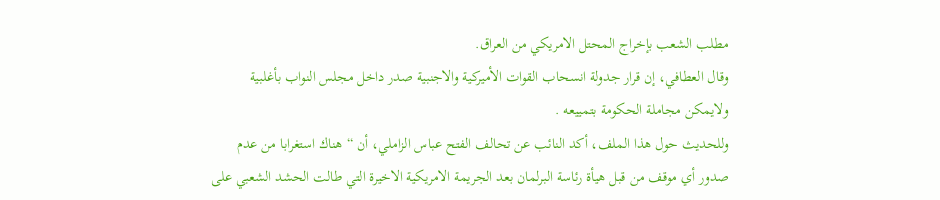مطلب الشعب بإخراج المحتل الامريكي من العراق.
وقال العطافي، إن قرار جدولة انسحاب القوات الأميركية والاجنبية صدر داخل مجلس النواب بأغلبية ولايمكن مجاملة الحكومة بتمييعه .
وللحديث حول هذا الملف، أكد النائب عن تحالف الفتح عباس الزاملي، أن “هناك استغرابا من عدم صدور أي موقف من قبل هيأة رئاسة البرلمان بعد الجريمة الامريكية الاخيرة التي طالت الحشد الشعبي على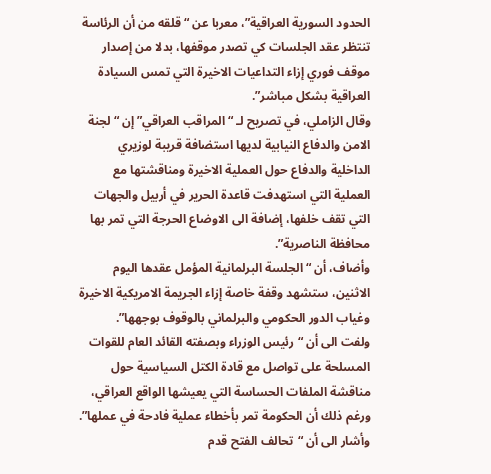الحدود السورية العراقية”، معربا عن “قلقه من أن الرئاسة تنتظر عقد الجلسات كي تصدر موقفها، بدلا من إصدار موقف فوري إزاء التداعيات الاخيرة التي تمس السيادة العراقية بشكل مباشر”.
وقال الزاملي، في تصريح لـ “المراقب العراقي” إن “لجنة الامن والدفاع النيابية لديها استضافة قريبة لوزيري الداخلية والدفاع حول العملية الاخيرة ومناقشتها مع العملية التي استهدفت قاعدة الحرير في أربيل والجهات التي تقف خلفها، إضافة الى الاوضاع الحرجة التي تمر بها محافظة الناصرية”.
وأضاف، أن “الجلسة البرلمانية المؤمل عقدها اليوم الاثنين، ستشهد وقفة خاصة إزاء الجريمة الامريكية الاخيرة وغياب الدور الحكومي والبرلماني بالوقوف بوجهها”.
ولفت الى أن “رئيس الوزراء وبصفته القائد العام للقوات المسلحة على تواصل مع قادة الكتل السياسية حول مناقشة الملفات الحساسة التي يعيشها الواقع العراقي، ورغم ذلك أن الحكومة تمر بأخطاء عملية فادحة في عملها”.
وأشار الى أن “تحالف الفتح قدم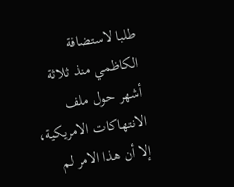طلبا لاستضافة الكاظمي منذ ثلاثة أشهر حول ملف الانتهاكات الامريكية، إلا أن هذا الامر لم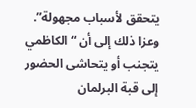يتحقق لأسباب مجهولة”.
وعزا ذلك إلى أن “الكاظمي يتجنب أو يتحاشى الحضور إلى قبة البرلمان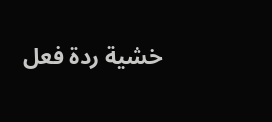خشية ردة فعل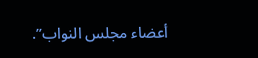أعضاء مجلس النواب”.